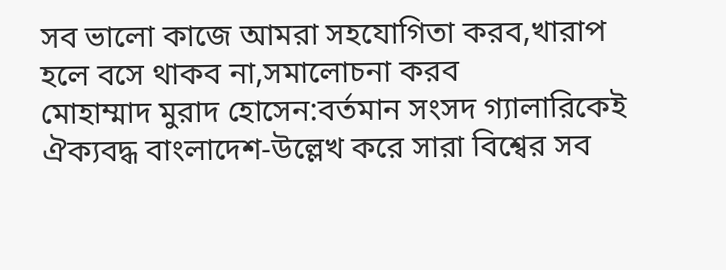সব ভালো কাজে আমরা সহযোগিতা করব,খারাপ হলে বসে থাকব না,সমালোচনা করব
মোহাম্মাদ মুরাদ হোসেন:বর্তমান সংসদ গ্যালারিকেই ঐক্যবদ্ধ বাংলাদেশ-উল্লেখ করে সারা বিশ্বের সব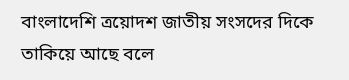বাংলাদেশি ত্রয়োদশ জাতীয় সংসদের দিকে তাকিয়ে আছে বলে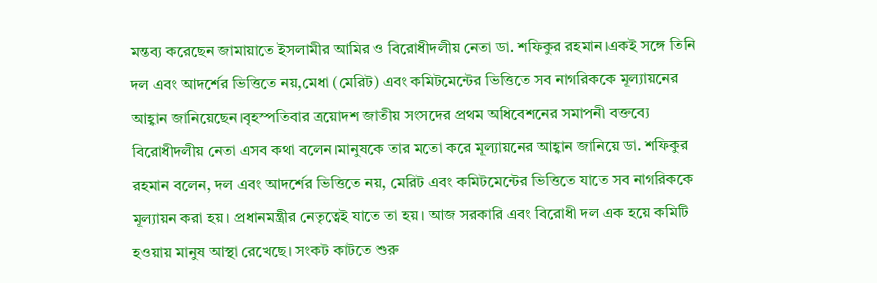মন্তব্য করেছেন জামায়াতে ইসলামীর আমির ও বিরোধীদলীয় নেতা ডা. শফিকুর রহমান।একই সঙ্গে তিনি দল এবং আদর্শের ভিত্তিতে নয়,মেধা (মেরিট) এবং কমিটমেন্টের ভিত্তিতে সব নাগরিককে মূল্যায়নের আহ্বান জানিয়েছেন।বৃহস্পতিবার ত্রয়োদশ জাতীয় সংসদের প্রথম অধিবেশনের সমাপনী বক্তব্যে
বিরোধীদলীয় নেতা এসব কথা বলেন।মানুষকে তার মতো করে মূল্যায়নের আহ্বান জানিয়ে ডা. শফিকুর রহমান বলেন, দল এবং আদর্শের ভিত্তিতে নয়, মেরিট এবং কমিটমেন্টের ভিত্তিতে যাতে সব নাগরিককে মূল্যায়ন করা হয়। প্রধানমন্ত্রীর নেতৃত্বেই যাতে তা হয়। আজ সরকারি এবং বিরোধী দল এক হয়ে কমিটি হওয়ায় মানুষ আস্থা রেখেছে। সংকট কাটতে শুরু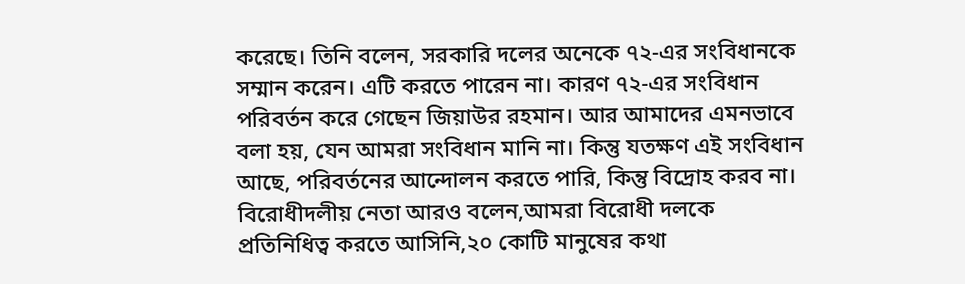করেছে। তিনি বলেন, সরকারি দলের অনেকে ৭২-এর সংবিধানকে সম্মান করেন। এটি করতে পারেন না। কারণ ৭২-এর সংবিধান পরিবর্তন করে গেছেন জিয়াউর রহমান। আর আমাদের এমনভাবে বলা হয়, যেন আমরা সংবিধান মানি না। কিন্তু যতক্ষণ এই সংবিধান আছে, পরিবর্তনের আন্দোলন করতে পারি, কিন্তু বিদ্রোহ করব না।
বিরোধীদলীয় নেতা আরও বলেন,আমরা বিরোধী দলকে প্রতিনিধিত্ব করতে আসিনি,২০ কোটি মানুষের কথা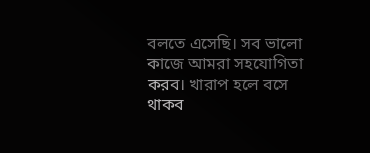বলতে এসেছি। সব ভালো কাজে আমরা সহযোগিতা করব। খারাপ হলে বসে থাকব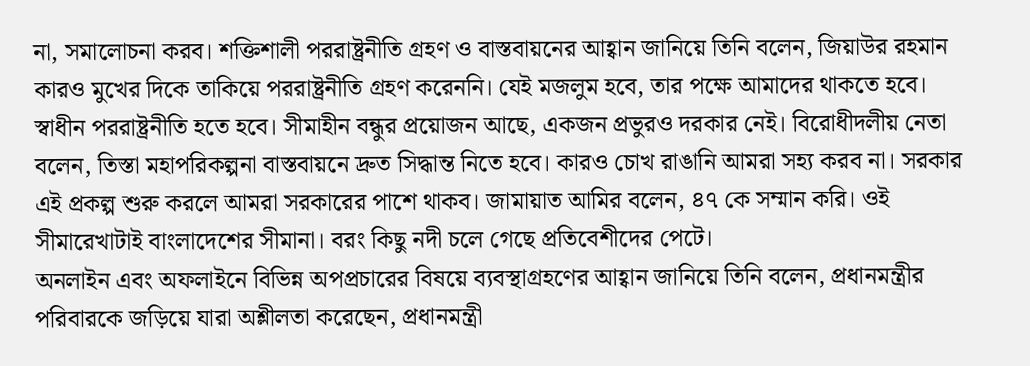না, সমালোচনা করব। শক্তিশালী পররাষ্ট্রনীতি গ্রহণ ও বাস্তবায়নের আহ্বান জানিয়ে তিনি বলেন, জিয়াউর রহমান কারও মুখের দিকে তাকিয়ে পররাষ্ট্রনীতি গ্রহণ করেননি। যেই মজলুম হবে, তার পক্ষে আমাদের থাকতে হবে। স্বাধীন পররাষ্ট্রনীতি হতে হবে। সীমাহীন বন্ধুর প্রয়োজন আছে, একজন প্রভুরও দরকার নেই। বিরোধীদলীয় নেতা বলেন, তিস্তা মহাপরিকল্পনা বাস্তবায়নে দ্রুত সিদ্ধান্ত নিতে হবে। কারও চোখ রাঙানি আমরা সহ্য করব না। সরকার এই প্রকল্প শুরু করলে আমরা সরকারের পাশে থাকব। জামায়াত আমির বলেন, ৪৭ কে সম্মান করি। ওই সীমারেখাটাই বাংলাদেশের সীমানা। বরং কিছু নদী চলে গেছে প্রতিবেশীদের পেটে।
অনলাইন এবং অফলাইনে বিভিন্ন অপপ্রচারের বিষয়ে ব্যবস্থাগ্রহণের আহ্বান জানিয়ে তিনি বলেন, প্রধানমন্ত্রীর পরিবারকে জড়িয়ে যারা অশ্লীলতা করেছেন, প্রধানমন্ত্রী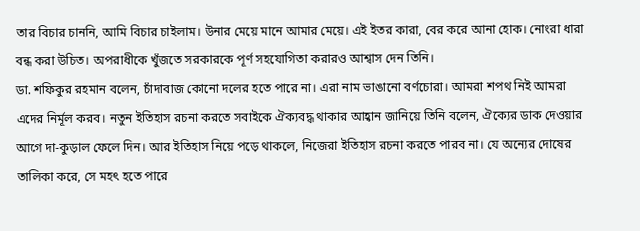তার বিচার চাননি, আমি বিচার চাইলাম। উনার মেয়ে মানে আমার মেয়ে। এই ইতর কারা, বের করে আনা হোক। নোংরা ধারা বন্ধ করা উচিত। অপরাধীকে খুঁজতে সরকারকে পূর্ণ সহযোগিতা করারও আশ্বাস দেন তিনি।
ডা. শফিকুর রহমান বলেন, চাঁদাবাজ কোনো দলের হতে পারে না। এরা নাম ভাঙানো বর্ণচোরা। আমরা শপথ নিই আমরা এদের নির্মূল করব। নতুন ইতিহাস রচনা করতে সবাইকে ঐক্যবদ্ধ থাকার আহ্বান জানিয়ে তিনি বলেন, ঐক্যের ডাক দেওয়ার আগে দা-কুড়াল ফেলে দিন। আর ইতিহাস নিয়ে পড়ে থাকলে, নিজেরা ইতিহাস রচনা করতে পারব না। যে অন্যের দোষের তালিকা করে, সে মহৎ হতে পারে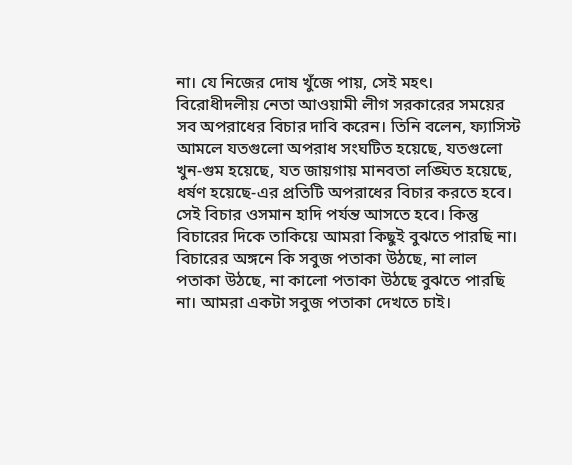না। যে নিজের দোষ খুঁজে পায়, সেই মহৎ।
বিরোধীদলীয় নেতা আওয়ামী লীগ সরকারের সময়ের সব অপরাধের বিচার দাবি করেন। তিনি বলেন, ফ্যাসিস্ট আমলে যতগুলো অপরাধ সংঘটিত হয়েছে, যতগুলো খুন-গুম হয়েছে, যত জায়গায় মানবতা লঙ্ঘিত হয়েছে, ধর্ষণ হয়েছে-এর প্রতিটি অপরাধের বিচার করতে হবে। সেই বিচার ওসমান হাদি পর্যন্ত আসতে হবে। কিন্তু বিচারের দিকে তাকিয়ে আমরা কিছুই বুঝতে পারছি না। বিচারের অঙ্গনে কি সবুজ পতাকা উঠছে, না লাল পতাকা উঠছে, না কালো পতাকা উঠছে বুঝতে পারছি না। আমরা একটা সবুজ পতাকা দেখতে চাই।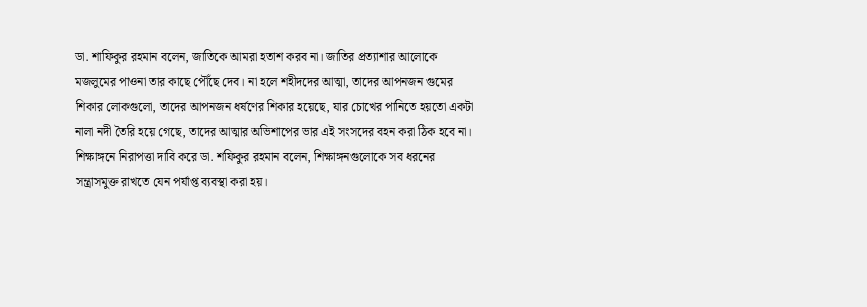ডা. শাফিকুর রহমান বলেন, জাতিকে আমরা হতাশ করব না। জাতির প্রত্যাশার আলোকে মজলুমের পাওনা তার কাছে পৌঁছে দেব। না হলে শহীদদের আত্মা, তাদের আপনজন গুমের শিকার লোকগুলো, তাদের আপনজন ধর্ষণের শিকার হয়েছে, যার চোখের পানিতে হয়তো একটা নালা নদী তৈরি হয়ে গেছে, তাদের আত্মার অভিশাপের ভার এই সংসদের বহন করা ঠিক হবে না।
শিক্ষাঙ্গনে নিরাপত্তা দাবি করে ডা. শফিকুর রহমান বলেন, শিক্ষাঙ্গনগুলোকে সব ধরনের সন্ত্রাসমুক্ত রাখতে যেন পর্যাপ্ত ব্যবস্থা করা হয়।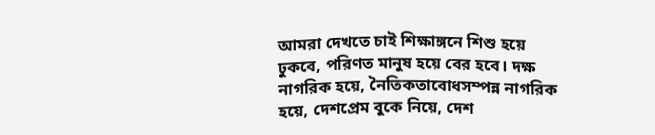আমরা দেখতে চাই শিক্ষাঙ্গনে শিশু হয়ে ঢুকবে, পরিণত মানুষ হয়ে বের হবে। দক্ষ নাগরিক হয়ে, নৈতিকতাবোধসম্পন্ন নাগরিক হয়ে, দেশপ্রেম বুকে নিয়ে, দেশ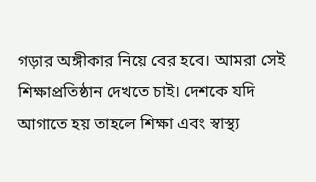গড়ার অঙ্গীকার নিয়ে বের হবে। আমরা সেই শিক্ষাপ্রতিষ্ঠান দেখতে চাই। দেশকে যদি আগাতে হয় তাহলে শিক্ষা এবং স্বাস্থ্য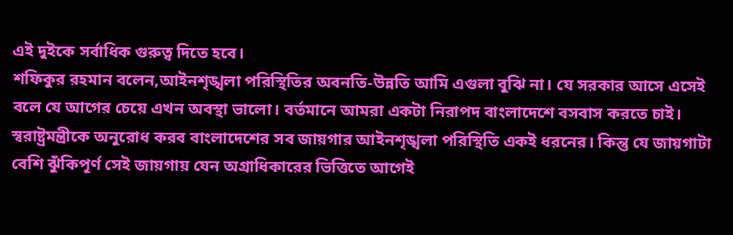এই দুইকে সর্বাধিক গুরুত্ব দিতে হবে।
শফিকুর রহমান বলেন,আইনশৃঙ্খলা পরিস্থিতির অবনতি-উন্নতি আমি এগুলা বুঝি না। যে সরকার আসে এসেই বলে যে আগের চেয়ে এখন অবস্থা ভালো। বর্তমানে আমরা একটা নিরাপদ বাংলাদেশে বসবাস করতে চাই। স্বরাষ্ট্রমন্ত্রীকে অনুরোধ করব বাংলাদেশের সব জায়গার আইনশৃঙ্খলা পরিস্থিতি একই ধরনের। কিন্তু যে জায়গাটা বেশি ঝুঁকিপূর্ণ সেই জায়গায় যেন অগ্রাধিকারের ভিত্তিতে আগেই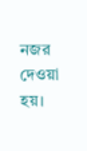নজর দেওয়া হয়।